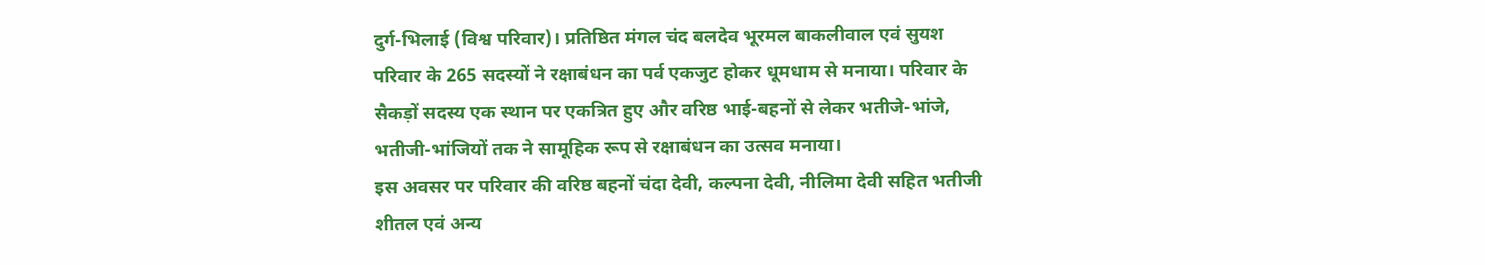दुर्ग-भिलाई (विश्व परिवार)। प्रतिष्ठित मंगल चंद बलदेव भूरमल बाकलीवाल एवं सुयश परिवार के 265 सदस्यों ने रक्षाबंधन का पर्व एकजुट होकर धूमधाम से मनाया। परिवार के सैकड़ों सदस्य एक स्थान पर एकत्रित हुए और वरिष्ठ भाई-बहनों से लेकर भतीजे-भांजे, भतीजी-भांजियों तक ने सामूहिक रूप से रक्षाबंधन का उत्सव मनाया।
इस अवसर पर परिवार की वरिष्ठ बहनों चंदा देवी, कल्पना देवी, नीलिमा देवी सहित भतीजी शीतल एवं अन्य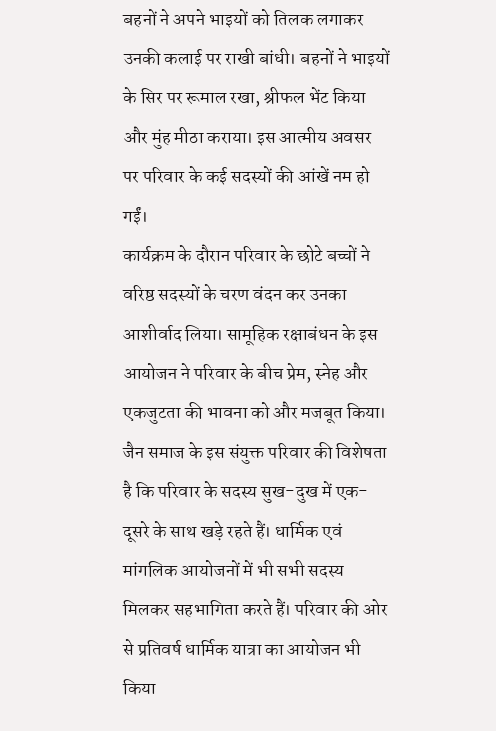बहनों ने अपने भाइयों को तिलक लगाकर उनकी कलाई पर राखी बांधी। बहनों ने भाइयों के सिर पर रूमाल रखा, श्रीफल भेंट किया और मुंह मीठा कराया। इस आत्मीय अवसर पर परिवार के कई सदस्यों की आंखें नम हो गईं।
कार्यक्रम के दौरान परिवार के छोटे बच्चों ने वरिष्ठ सदस्यों के चरण वंदन कर उनका आशीर्वाद लिया। सामूहिक रक्षाबंधन के इस आयोजन ने परिवार के बीच प्रेम, स्नेह और एकजुटता की भावना को और मजबूत किया।
जैन समाज के इस संयुक्त परिवार की विशेषता है कि परिवार के सदस्य सुख-दुख में एक-दूसरे के साथ खड़े रहते हैं। धार्मिक एवं मांगलिक आयोजनों में भी सभी सदस्य मिलकर सहभागिता करते हैं। परिवार की ओर से प्रतिवर्ष धार्मिक यात्रा का आयोजन भी किया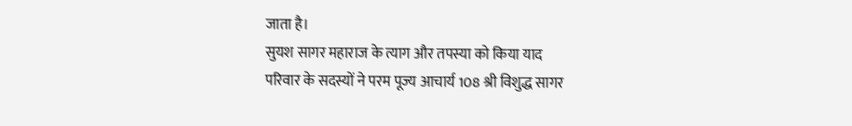जाता है।
सुयश सागर महाराज के त्याग और तपस्या को किया याद
परिवार के सदस्यों ने परम पूज्य आचार्य 108 श्री विशुद्ध सागर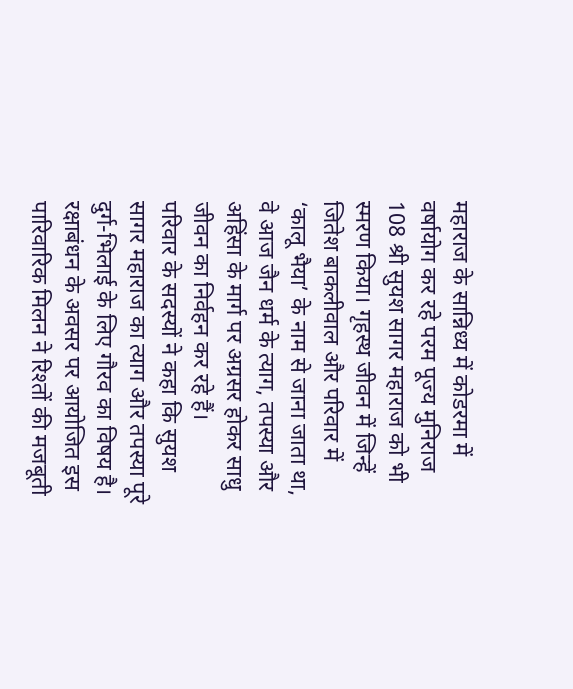महाराज के सान्निध्य में कोडरमा में वर्षायोग कर रहे परम पूज्य मुनिराज 108 श्री सुयश सागर महाराज को भी स्मरण किया। गृहस्थ जीवन में जिन्हें जितेश बाकलीवाल और परिवार में ‘कालू भैया’ के नाम से जाना जाता था, वे आज जैन धर्म के त्याग, तपस्या और अहिंसा के मार्ग पर अग्रसर होकर साधु जीवन का निर्वहन कर रहे हैं।
परिवार के सदस्यों ने कहा कि सुयश सागर महाराज का त्याग और तपस्या पूरे दुर्ग-भिलाई के लिए गौरव का विषय है। रक्षाबंधन के अवसर पर आयोजित इस पारिवारिक मिलन ने रिश्तों की मजबूती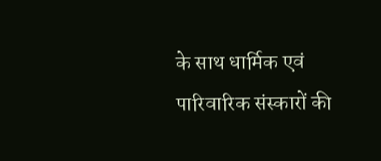के साथ धार्मिक एवं पारिवारिक संस्कारों की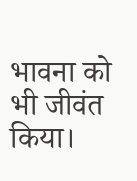भावना को भी जीवंत किया।